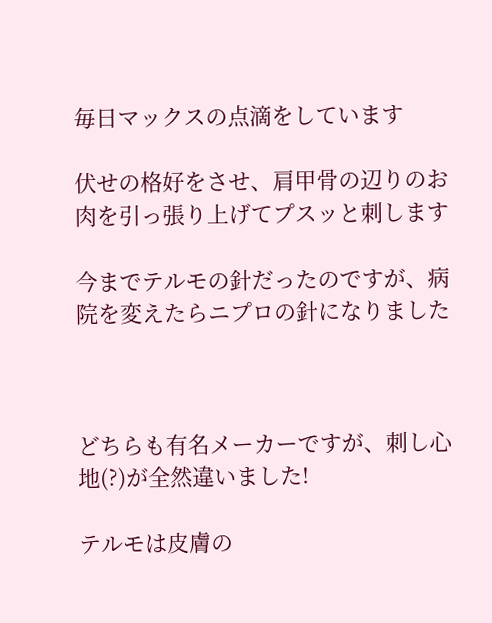毎日マックスの点滴をしています

伏せの格好をさせ、肩甲骨の辺りのお肉を引っ張り上げてプスッと刺します

今までテルモの針だったのですが、病院を変えたらニプロの針になりました



どちらも有名メーカーですが、刺し心地(?)が全然違いました!

テルモは皮膚の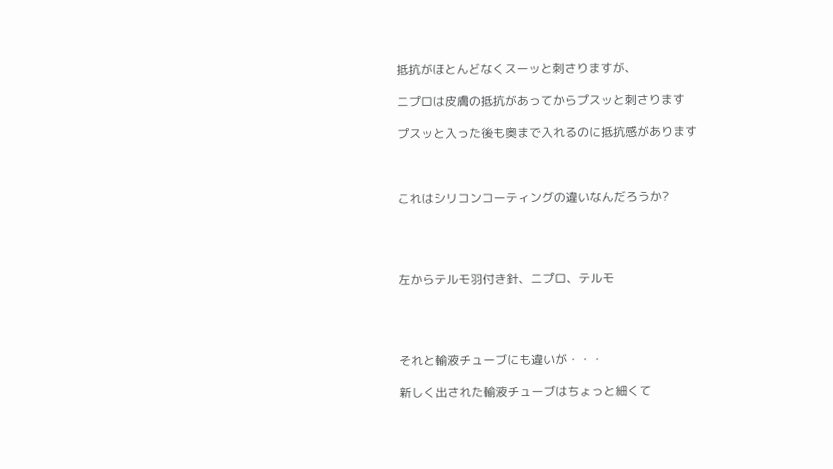抵抗がほとんどなくスーッと刺さりますが、

ニプロは皮膚の抵抗があってからプスッと刺さります

プスッと入った後も奥まで入れるのに抵抗感があります



これはシリコンコーティングの違いなんだろうか?




左からテルモ羽付き針、ニプロ、テルモ




それと輸液チューブにも違いが・・・

新しく出された輸液チューブはちょっと細くて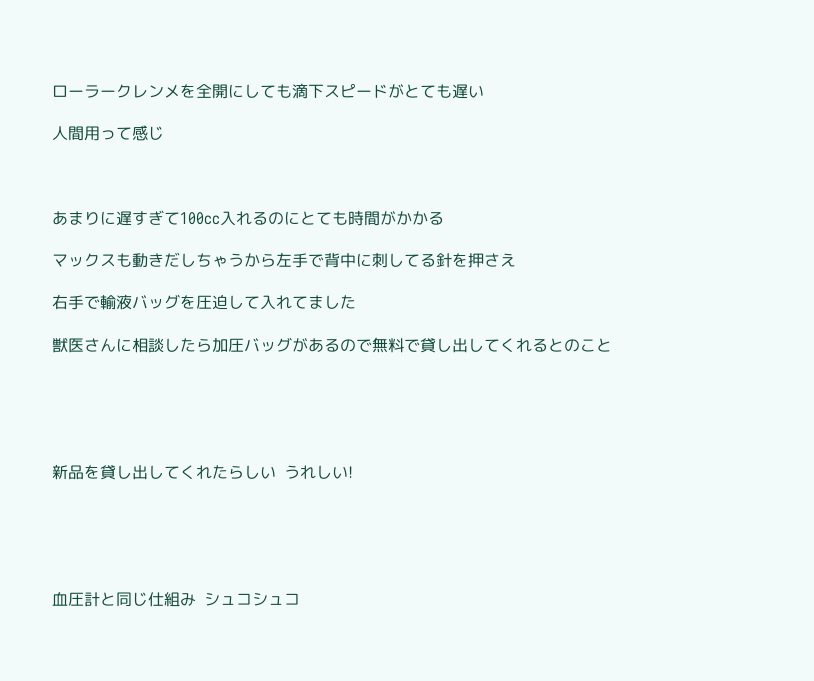ローラークレンメを全開にしても滴下スピードがとても遅い

人間用って感じ



あまりに遅すぎて100cc入れるのにとても時間がかかる

マックスも動きだしちゃうから左手で背中に刺してる針を押さえ

右手で輸液バッグを圧迫して入れてました

獣医さんに相談したら加圧バッグがあるので無料で貸し出してくれるとのこと





新品を貸し出してくれたらしい  うれしい!





血圧計と同じ仕組み  シュコシュコ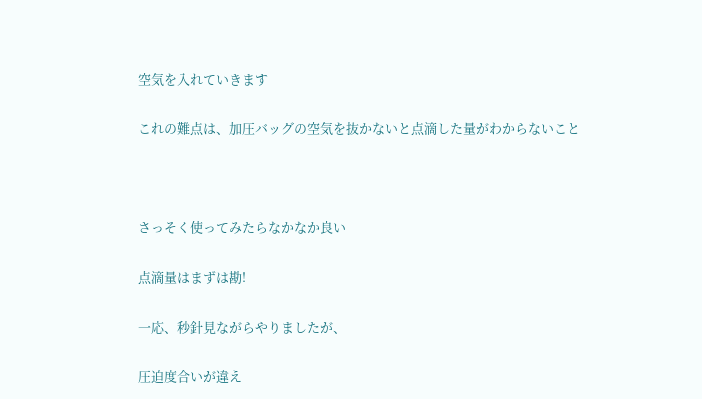空気を入れていきます

これの難点は、加圧バッグの空気を抜かないと点滴した量がわからないこと



さっそく使ってみたらなかなか良い

点滴量はまずは勘!

一応、秒針見ながらやりましたが、

圧迫度合いが違え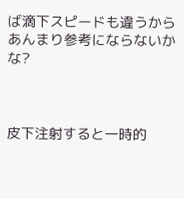ば滴下スピードも違うからあんまり参考にならないかな?



皮下注射すると一時的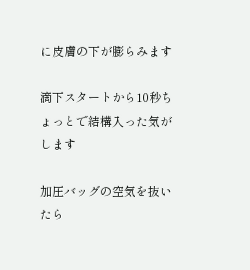に皮膚の下が膨らみます

滴下スタートから10秒ちょっとで結構入った気がします

加圧バッグの空気を抜いたら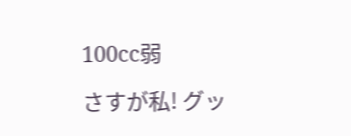100cc弱

さすが私! グッ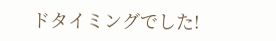ドタイミングでした!